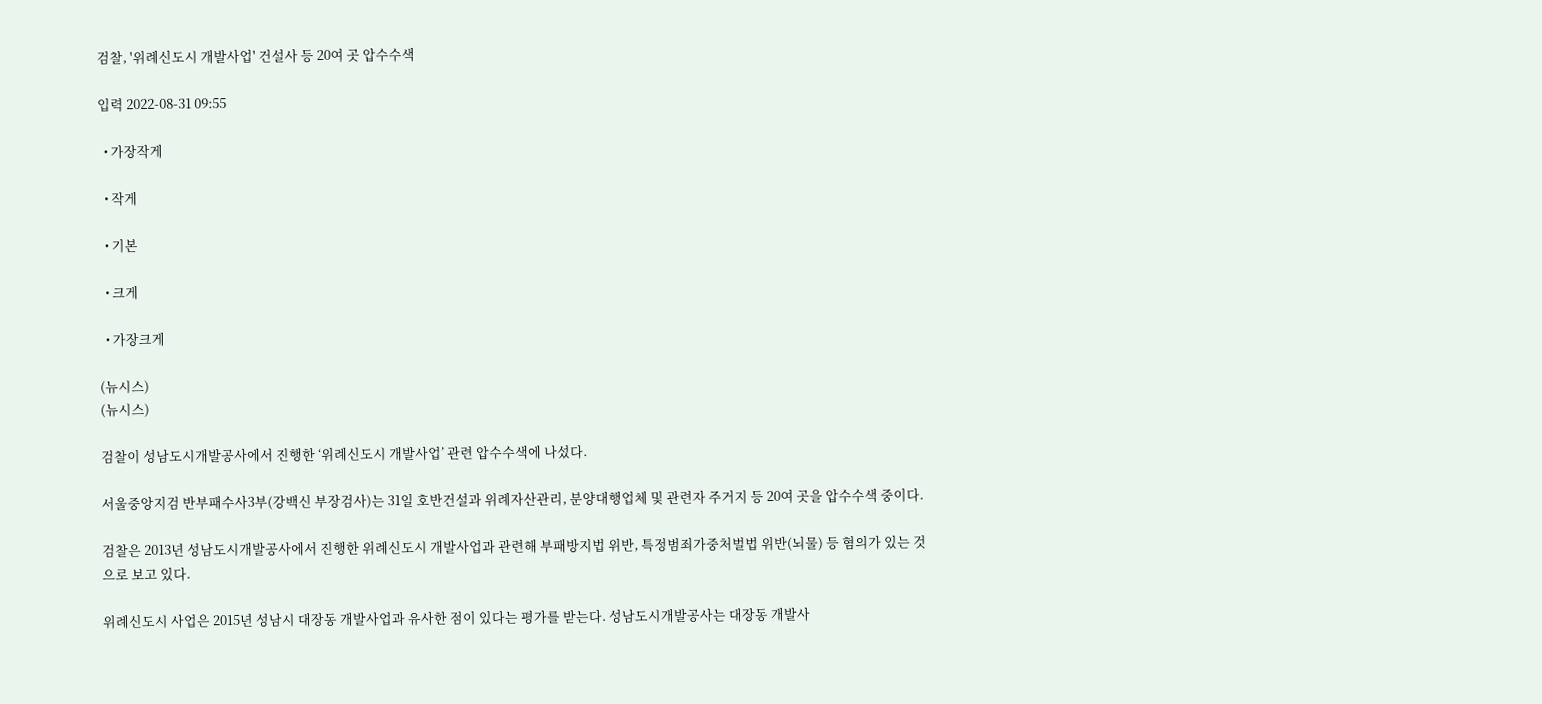검찰, '위례신도시 개발사업' 건설사 등 20여 곳 압수수색

입력 2022-08-31 09:55

  • 가장작게

  • 작게

  • 기본

  • 크게

  • 가장크게

(뉴시스)
(뉴시스)

검찰이 성남도시개발공사에서 진행한 ‘위례신도시 개발사업’ 관련 압수수색에 나섰다.

서울중앙지검 반부패수사3부(강백신 부장검사)는 31일 호반건설과 위례자산관리, 분양대행업체 및 관련자 주거지 등 20여 곳을 압수수색 중이다.

검찰은 2013년 성남도시개발공사에서 진행한 위례신도시 개발사업과 관련해 부패방지법 위반, 특정범죄가중처벌법 위반(뇌물) 등 혐의가 있는 것으로 보고 있다.

위례신도시 사업은 2015년 성남시 대장동 개발사업과 유사한 점이 있다는 평가를 받는다. 성남도시개발공사는 대장동 개발사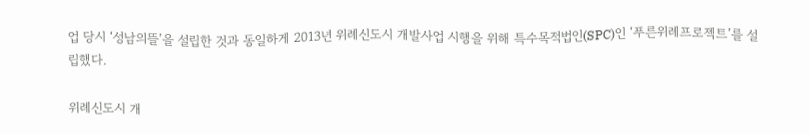업 당시 ‘성남의뜰’을 설립한 것과 동일하게 2013년 위례신도시 개발사업 시행을 위해 특수목적법인(SPC)인 ‘푸른위례프로젝트’를 설립했다.

위례신도시 개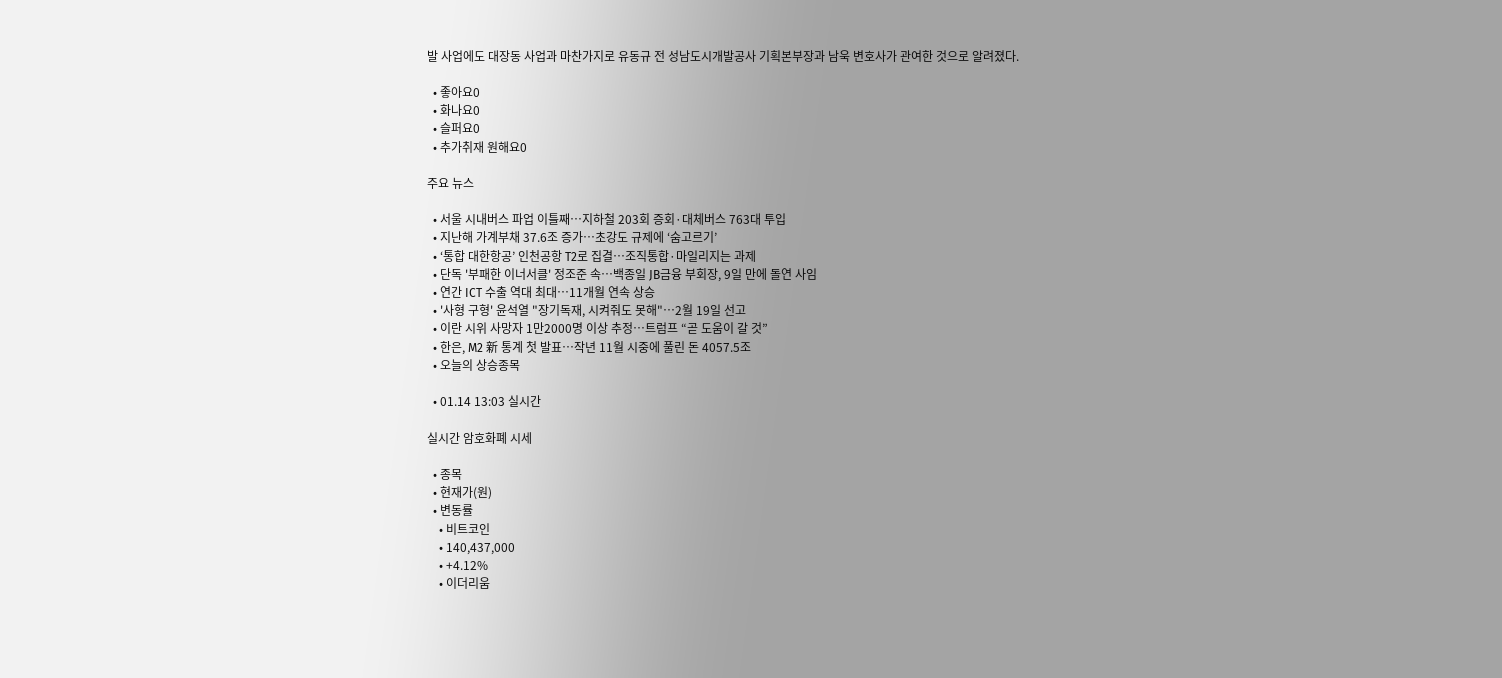발 사업에도 대장동 사업과 마찬가지로 유동규 전 성남도시개발공사 기획본부장과 남욱 변호사가 관여한 것으로 알려졌다.

  • 좋아요0
  • 화나요0
  • 슬퍼요0
  • 추가취재 원해요0

주요 뉴스

  • 서울 시내버스 파업 이틀째⋯지하철 203회 증회·대체버스 763대 투입
  • 지난해 가계부채 37.6조 증가⋯초강도 규제에 ‘숨고르기’
  • ‘통합 대한항공’ 인천공항 T2로 집결…조직통합·마일리지는 과제
  • 단독 '부패한 이너서클' 정조준 속…백종일 JB금융 부회장, 9일 만에 돌연 사임
  • 연간 ICT 수출 역대 최대…11개월 연속 상승
  • '사형 구형' 윤석열 "장기독재, 시켜줘도 못해"…2월 19일 선고
  • 이란 시위 사망자 1만2000명 이상 추정…트럼프 “곧 도움이 갈 것”
  • 한은, M2 新 통계 첫 발표…작년 11월 시중에 풀린 돈 4057.5조
  • 오늘의 상승종목

  • 01.14 13:03 실시간

실시간 암호화폐 시세

  • 종목
  • 현재가(원)
  • 변동률
    • 비트코인
    • 140,437,000
    • +4.12%
    • 이더리움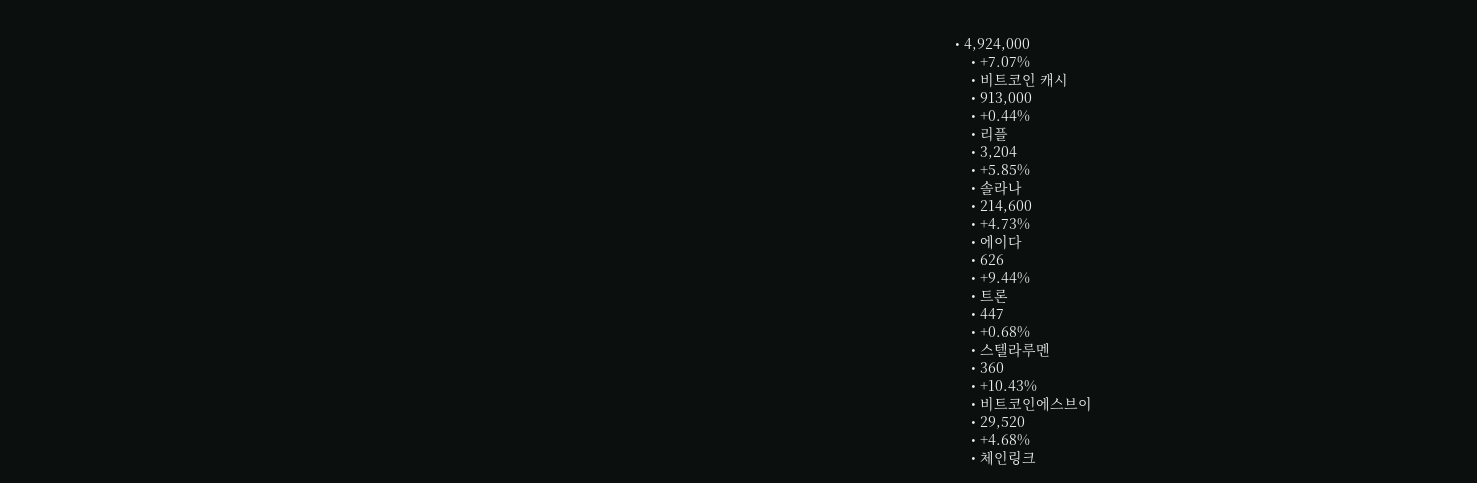• 4,924,000
    • +7.07%
    • 비트코인 캐시
    • 913,000
    • +0.44%
    • 리플
    • 3,204
    • +5.85%
    • 솔라나
    • 214,600
    • +4.73%
    • 에이다
    • 626
    • +9.44%
    • 트론
    • 447
    • +0.68%
    • 스텔라루멘
    • 360
    • +10.43%
    • 비트코인에스브이
    • 29,520
    • +4.68%
    • 체인링크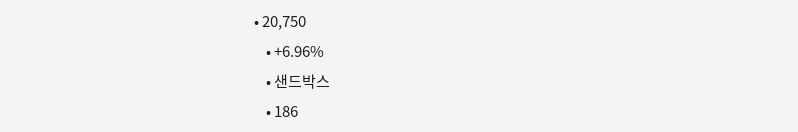• 20,750
    • +6.96%
    • 샌드박스
    • 186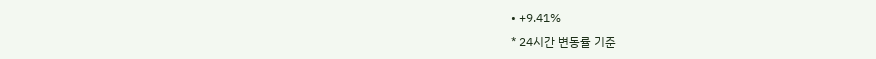• +9.41%
* 24시간 변동률 기준